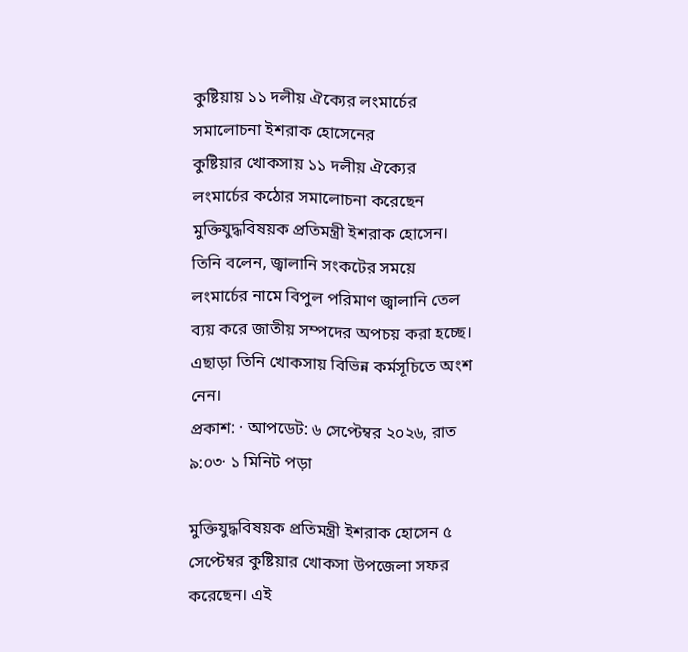কুষ্টিয়ায় ১১ দলীয় ঐক্যের লংমার্চের সমালোচনা ইশরাক হোসেনের
কুষ্টিয়ার খোকসায় ১১ দলীয় ঐক্যের লংমার্চের কঠোর সমালোচনা করেছেন মুক্তিযুদ্ধবিষয়ক প্রতিমন্ত্রী ইশরাক হোসেন। তিনি বলেন, জ্বালানি সংকটের সময়ে লংমার্চের নামে বিপুল পরিমাণ জ্বালানি তেল ব্যয় করে জাতীয় সম্পদের অপচয় করা হচ্ছে। এছাড়া তিনি খোকসায় বিভিন্ন কর্মসূচিতে অংশ নেন।
প্রকাশ: · আপডেট: ৬ সেপ্টেম্বর ২০২৬, রাত ৯:০৩· ১ মিনিট পড়া

মুক্তিযুদ্ধবিষয়ক প্রতিমন্ত্রী ইশরাক হোসেন ৫ সেপ্টেম্বর কুষ্টিয়ার খোকসা উপজেলা সফর করেছেন। এই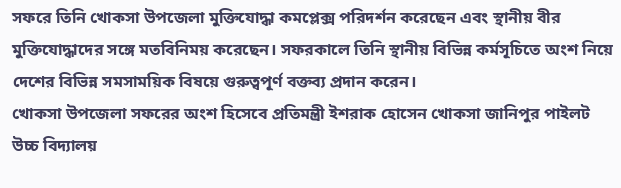সফরে তিনি খোকসা উপজেলা মুক্তিযোদ্ধা কমপ্লেক্স পরিদর্শন করেছেন এবং স্থানীয় বীর মুক্তিযোদ্ধাদের সঙ্গে মতবিনিময় করেছেন। সফরকালে তিনি স্থানীয় বিভিন্ন কর্মসূচিতে অংশ নিয়ে দেশের বিভিন্ন সমসাময়িক বিষয়ে গুরুত্বপূর্ণ বক্তব্য প্রদান করেন।
খোকসা উপজেলা সফরের অংশ হিসেবে প্রতিমন্ত্রী ইশরাক হোসেন খোকসা জানিপুর পাইলট উচ্চ বিদ্যালয়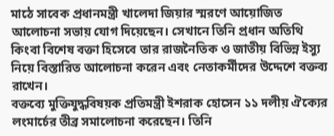মাঠে সাবেক প্রধানমন্ত্রী খালেদা জিয়ার স্মরণে আয়োজিত আলোচনা সভায় যোগ দিয়েছেন। সেখানে তিনি প্রধান অতিথি কিংবা বিশেষ বক্তা হিসেবে তার রাজনৈতিক ও জাতীয় বিভিন্ন ইস্যু নিয়ে বিস্তারিত আলোচনা করেন এবং নেতাকর্মীদের উদ্দেশে বক্তব্য রাখেন।
বক্তব্যে মুক্তিযুদ্ধবিষয়ক প্রতিমন্ত্রী ইশরাক হোসেন ১১ দলীয় ঐক্যের লংমার্চের তীব্র সমালোচনা করেছেন। তিনি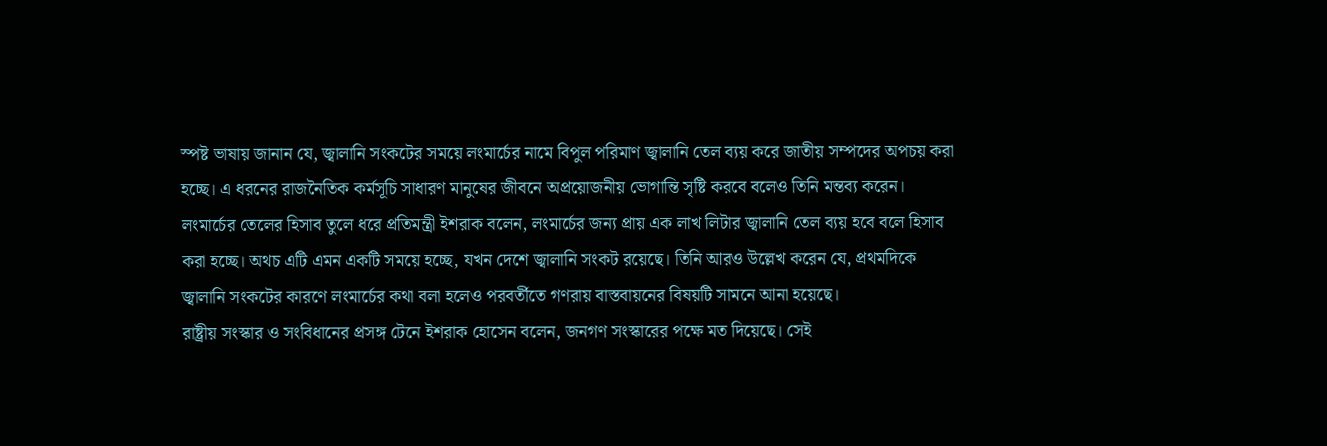স্পষ্ট ভাষায় জানান যে, জ্বালানি সংকটের সময়ে লংমার্চের নামে বিপুল পরিমাণ জ্বালানি তেল ব্যয় করে জাতীয় সম্পদের অপচয় করা হচ্ছে। এ ধরনের রাজনৈতিক কর্মসূচি সাধারণ মানুষের জীবনে অপ্রয়োজনীয় ভোগান্তি সৃষ্টি করবে বলেও তিনি মন্তব্য করেন।
লংমার্চের তেলের হিসাব তুলে ধরে প্রতিমন্ত্রী ইশরাক বলেন, লংমার্চের জন্য প্রায় এক লাখ লিটার জ্বালানি তেল ব্যয় হবে বলে হিসাব করা হচ্ছে। অথচ এটি এমন একটি সময়ে হচ্ছে, যখন দেশে জ্বালানি সংকট রয়েছে। তিনি আরও উল্লেখ করেন যে, প্রথমদিকে জ্বালানি সংকটের কারণে লংমার্চের কথা বলা হলেও পরবর্তীতে গণরায় বাস্তবায়নের বিষয়টি সামনে আনা হয়েছে।
রাষ্ট্রীয় সংস্কার ও সংবিধানের প্রসঙ্গ টেনে ইশরাক হোসেন বলেন, জনগণ সংস্কারের পক্ষে মত দিয়েছে। সেই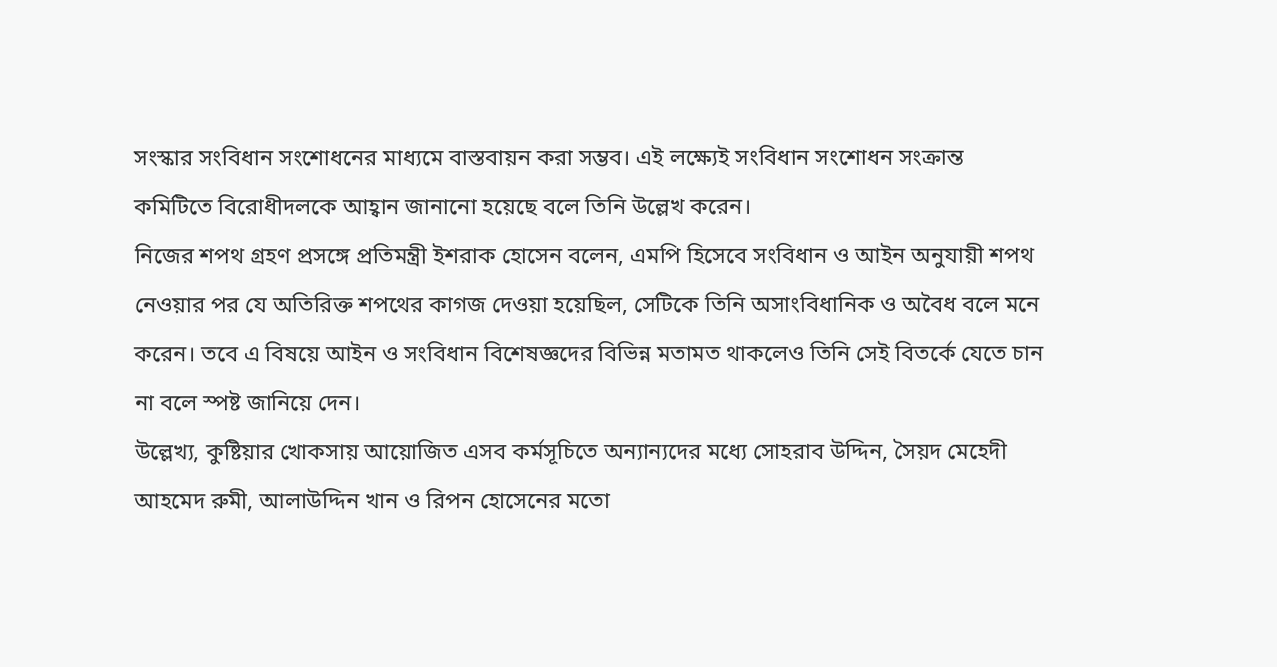সংস্কার সংবিধান সংশোধনের মাধ্যমে বাস্তবায়ন করা সম্ভব। এই লক্ষ্যেই সংবিধান সংশোধন সংক্রান্ত কমিটিতে বিরোধীদলকে আহ্বান জানানো হয়েছে বলে তিনি উল্লেখ করেন।
নিজের শপথ গ্রহণ প্রসঙ্গে প্রতিমন্ত্রী ইশরাক হোসেন বলেন, এমপি হিসেবে সংবিধান ও আইন অনুযায়ী শপথ নেওয়ার পর যে অতিরিক্ত শপথের কাগজ দেওয়া হয়েছিল, সেটিকে তিনি অসাংবিধানিক ও অবৈধ বলে মনে করেন। তবে এ বিষয়ে আইন ও সংবিধান বিশেষজ্ঞদের বিভিন্ন মতামত থাকলেও তিনি সেই বিতর্কে যেতে চান না বলে স্পষ্ট জানিয়ে দেন।
উল্লেখ্য, কুষ্টিয়ার খোকসায় আয়োজিত এসব কর্মসূচিতে অন্যান্যদের মধ্যে সোহরাব উদ্দিন, সৈয়দ মেহেদী আহমেদ রুমী, আলাউদ্দিন খান ও রিপন হোসেনের মতো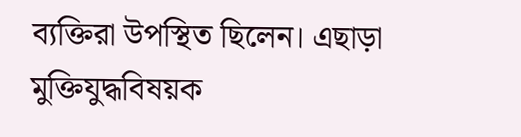ব্যক্তিরা উপস্থিত ছিলেন। এছাড়া মুক্তিযুদ্ধবিষয়ক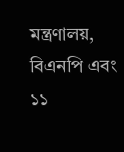মন্ত্রণালয়, বিএনপি এবং ১১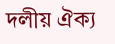দলীয় ঐক্য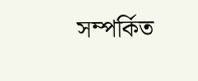সম্পর্কিত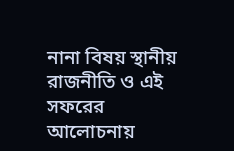নানা বিষয় স্থানীয় রাজনীতি ও এই সফরের আলোচনায়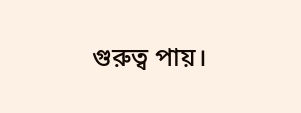গুরুত্ব পায়।